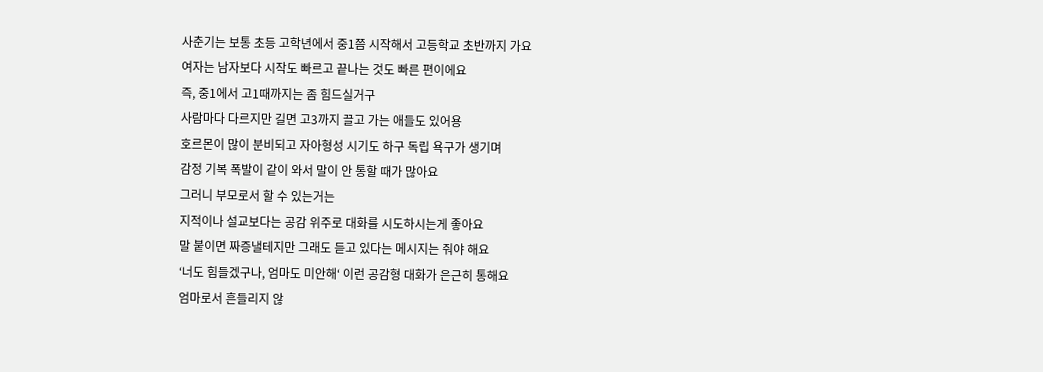사춘기는 보통 초등 고학년에서 중1쯤 시작해서 고등학교 초반까지 가요
여자는 남자보다 시작도 빠르고 끝나는 것도 빠른 편이에요
즉, 중1에서 고1때까지는 좀 힘드실거구
사람마다 다르지만 길면 고3까지 끌고 가는 애들도 있어용
호르몬이 많이 분비되고 자아형성 시기도 하구 독립 욕구가 생기며
감정 기복 폭발이 같이 와서 말이 안 통할 때가 많아요
그러니 부모로서 할 수 있는거는
지적이나 설교보다는 공감 위주로 대화를 시도하시는게 좋아요
말 붙이면 짜증낼테지만 그래도 듣고 있다는 메시지는 줘야 해요
‘너도 힘들겠구나, 엄마도 미안해‘ 이런 공감형 대화가 은근히 통해요
엄마로서 흔들리지 않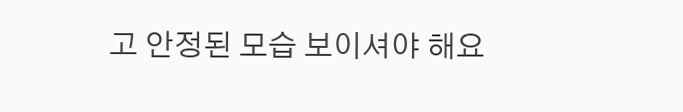고 안정된 모습 보이셔야 해요